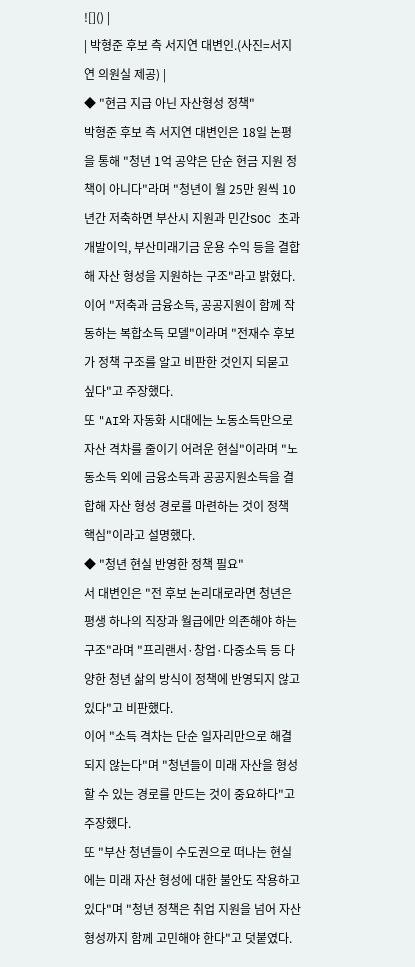![]() |
| 박형준 후보 측 서지연 대변인.(사진=서지연 의원실 제공) |
◆ "현금 지급 아닌 자산형성 정책"
박형준 후보 측 서지연 대변인은 18일 논평을 통해 "청년 1억 공약은 단순 현금 지원 정책이 아니다"라며 "청년이 월 25만 원씩 10년간 저축하면 부산시 지원과 민간SOC 초과개발이익, 부산미래기금 운용 수익 등을 결합해 자산 형성을 지원하는 구조"라고 밝혔다.
이어 "저축과 금융소득, 공공지원이 함께 작동하는 복합소득 모델"이라며 "전재수 후보가 정책 구조를 알고 비판한 것인지 되묻고 싶다"고 주장했다.
또 "AI와 자동화 시대에는 노동소득만으로 자산 격차를 줄이기 어려운 현실"이라며 "노동소득 외에 금융소득과 공공지원소득을 결합해 자산 형성 경로를 마련하는 것이 정책 핵심"이라고 설명했다.
◆ "청년 현실 반영한 정책 필요"
서 대변인은 "전 후보 논리대로라면 청년은 평생 하나의 직장과 월급에만 의존해야 하는 구조"라며 "프리랜서·창업·다중소득 등 다양한 청년 삶의 방식이 정책에 반영되지 않고 있다"고 비판했다.
이어 "소득 격차는 단순 일자리만으로 해결되지 않는다"며 "청년들이 미래 자산을 형성할 수 있는 경로를 만드는 것이 중요하다"고 주장했다.
또 "부산 청년들이 수도권으로 떠나는 현실에는 미래 자산 형성에 대한 불안도 작용하고 있다"며 "청년 정책은 취업 지원을 넘어 자산 형성까지 함께 고민해야 한다"고 덧붙였다.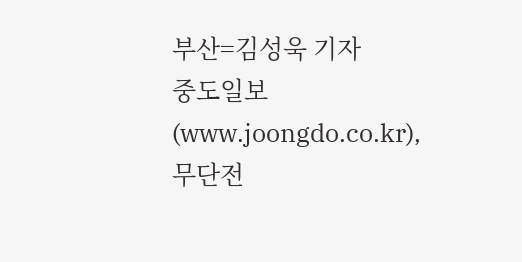부산=김성욱 기자
중도일보(www.joongdo.co.kr), 무단전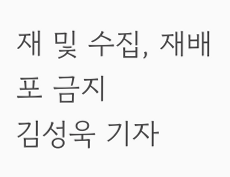재 및 수집, 재배포 금지
김성욱 기자